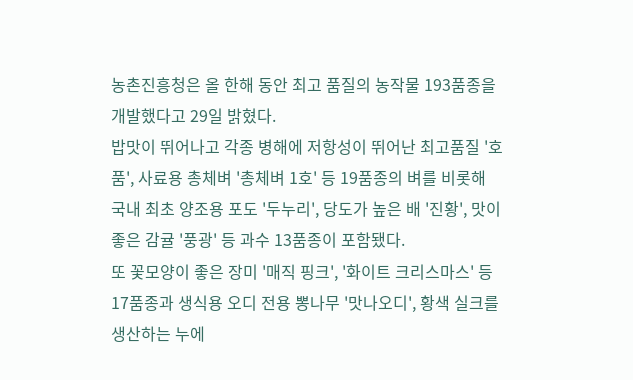농촌진흥청은 올 한해 동안 최고 품질의 농작물 193품종을 개발했다고 29일 밝혔다.
밥맛이 뛰어나고 각종 병해에 저항성이 뛰어난 최고품질 '호품', 사료용 총체벼 '총체벼 1호' 등 19품종의 벼를 비롯해 국내 최초 양조용 포도 '두누리', 당도가 높은 배 '진황', 맛이 좋은 감귤 '풍광' 등 과수 13품종이 포함됐다.
또 꽃모양이 좋은 장미 '매직 핑크', '화이트 크리스마스' 등 17품종과 생식용 오디 전용 뽕나무 '맛나오디', 황색 실크를 생산하는 누에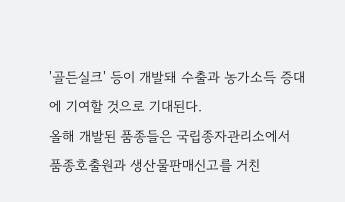'골든실크' 등이 개발돼 수출과 농가소득 증대에 기여할 것으로 기대된다.
올해 개발된 품종들은 국립종자관리소에서 품종호출원과 생산물판매신고를 거친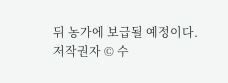뒤 농가에 보급될 예정이다.
저작권자 © 수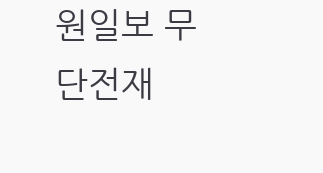원일보 무단전재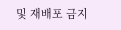및 재배포 금지